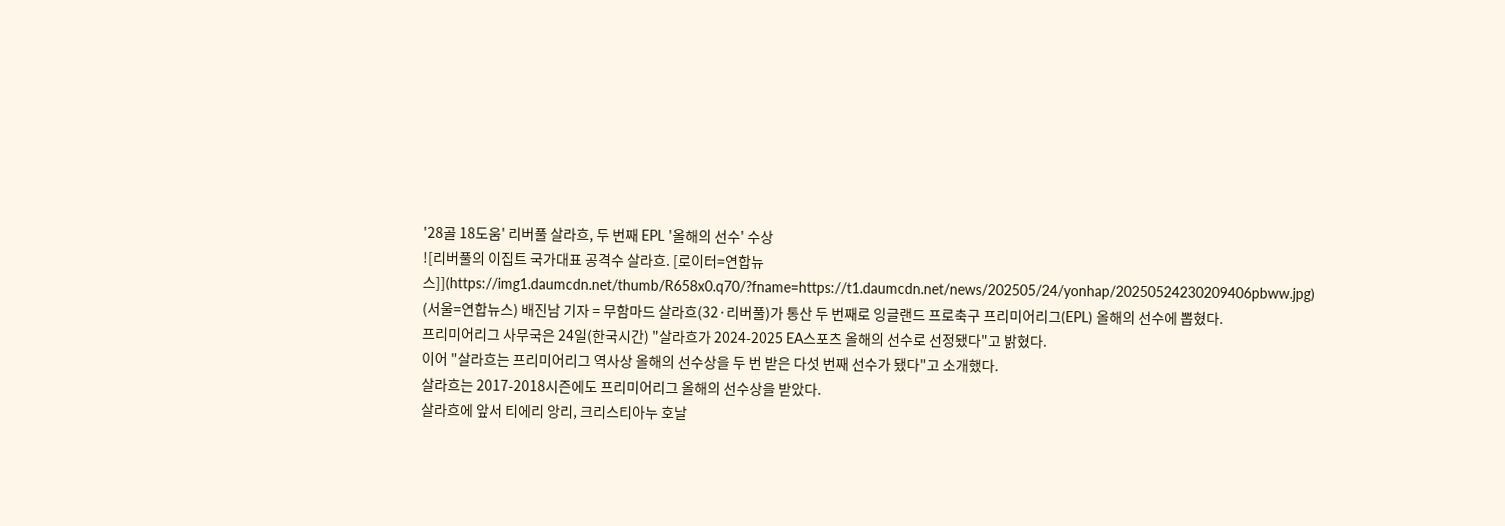'28골 18도움' 리버풀 살라흐, 두 번째 EPL '올해의 선수' 수상
![리버풀의 이집트 국가대표 공격수 살라흐. [로이터=연합뉴스]](https://img1.daumcdn.net/thumb/R658x0.q70/?fname=https://t1.daumcdn.net/news/202505/24/yonhap/20250524230209406pbww.jpg)
(서울=연합뉴스) 배진남 기자 = 무함마드 살라흐(32·리버풀)가 통산 두 번째로 잉글랜드 프로축구 프리미어리그(EPL) 올해의 선수에 뽑혔다.
프리미어리그 사무국은 24일(한국시간) "살라흐가 2024-2025 EA스포츠 올해의 선수로 선정됐다"고 밝혔다.
이어 "살라흐는 프리미어리그 역사상 올해의 선수상을 두 번 받은 다섯 번째 선수가 됐다"고 소개했다.
살라흐는 2017-2018시즌에도 프리미어리그 올해의 선수상을 받았다.
살라흐에 앞서 티에리 앙리, 크리스티아누 호날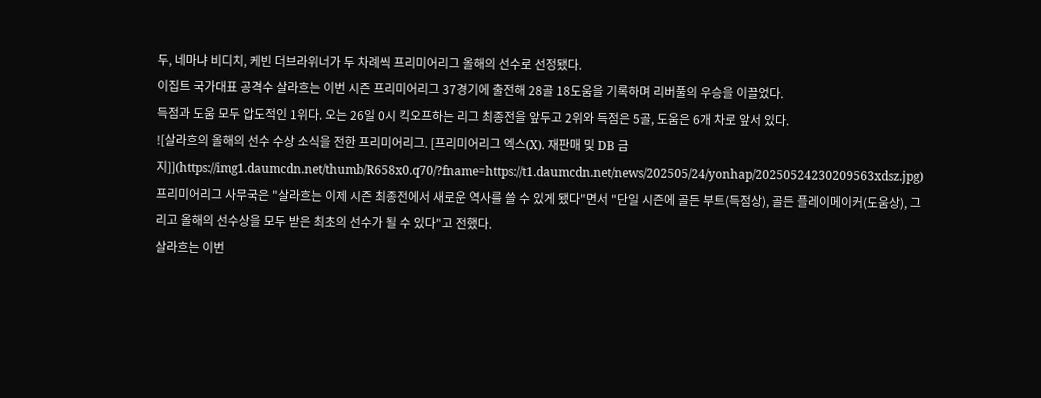두, 네마냐 비디치, 케빈 더브라위너가 두 차례씩 프리미어리그 올해의 선수로 선정됐다.
이집트 국가대표 공격수 살라흐는 이번 시즌 프리미어리그 37경기에 출전해 28골 18도움을 기록하며 리버풀의 우승을 이끌었다.
득점과 도움 모두 압도적인 1위다. 오는 26일 0시 킥오프하는 리그 최종전을 앞두고 2위와 득점은 5골, 도움은 6개 차로 앞서 있다.
![살라흐의 올해의 선수 수상 소식을 전한 프리미어리그. [프리미어리그 엑스(X). 재판매 및 DB 금지]](https://img1.daumcdn.net/thumb/R658x0.q70/?fname=https://t1.daumcdn.net/news/202505/24/yonhap/20250524230209563xdsz.jpg)
프리미어리그 사무국은 "살라흐는 이제 시즌 최종전에서 새로운 역사를 쓸 수 있게 됐다"면서 "단일 시즌에 골든 부트(득점상), 골든 플레이메이커(도움상), 그리고 올해의 선수상을 모두 받은 최초의 선수가 될 수 있다"고 전했다.
살라흐는 이번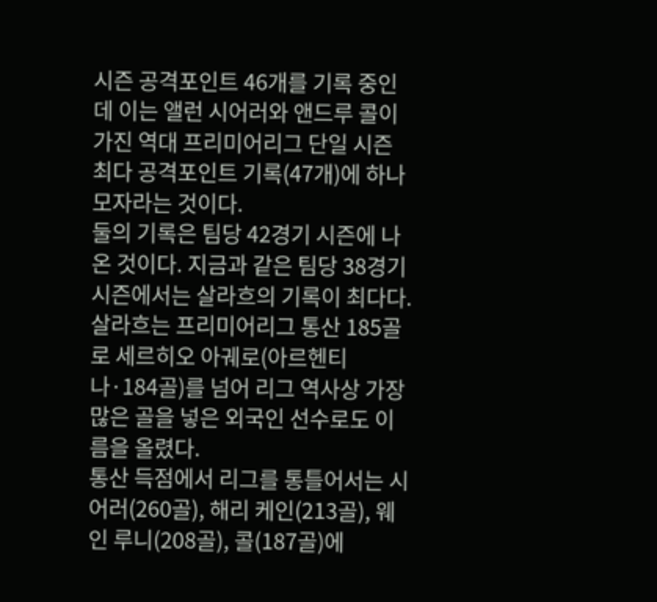시즌 공격포인트 46개를 기록 중인데 이는 앨런 시어러와 앤드루 콜이 가진 역대 프리미어리그 단일 시즌 최다 공격포인트 기록(47개)에 하나 모자라는 것이다.
둘의 기록은 팀당 42경기 시즌에 나온 것이다. 지금과 같은 팀당 38경기 시즌에서는 살라흐의 기록이 최다다.
살라흐는 프리미어리그 통산 185골로 세르히오 아궤로(아르헨티나·184골)를 넘어 리그 역사상 가장 많은 골을 넣은 외국인 선수로도 이름을 올렸다.
통산 득점에서 리그를 통틀어서는 시어러(260골), 해리 케인(213골), 웨인 루니(208골), 콜(187골)에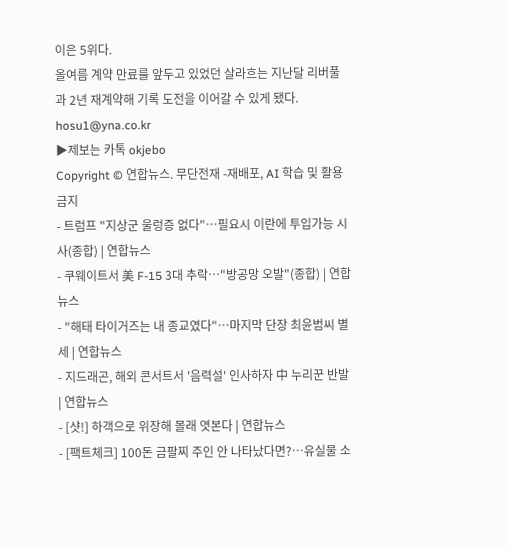이은 5위다.
올여름 계약 만료를 앞두고 있었던 살라흐는 지난달 리버풀과 2년 재계약해 기록 도전을 이어갈 수 있게 됐다.
hosu1@yna.co.kr
▶제보는 카톡 okjebo
Copyright © 연합뉴스. 무단전재 -재배포, AI 학습 및 활용 금지
- 트럼프 "지상군 울렁증 없다"…필요시 이란에 투입가능 시사(종합) | 연합뉴스
- 쿠웨이트서 美 F-15 3대 추락…"방공망 오발"(종합) | 연합뉴스
- "해태 타이거즈는 내 종교였다"…마지막 단장 최윤범씨 별세 | 연합뉴스
- 지드래곤, 해외 콘서트서 '음력설' 인사하자 中 누리꾼 반발 | 연합뉴스
- [샷!] 하객으로 위장해 몰래 엿본다 | 연합뉴스
- [팩트체크] 100돈 금팔찌 주인 안 나타났다면?…유실물 소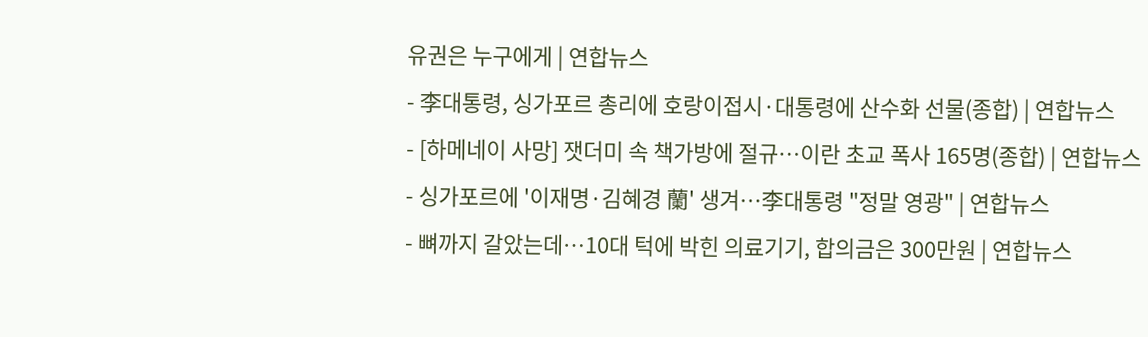유권은 누구에게 | 연합뉴스
- 李대통령, 싱가포르 총리에 호랑이접시·대통령에 산수화 선물(종합) | 연합뉴스
- [하메네이 사망] 잿더미 속 책가방에 절규…이란 초교 폭사 165명(종합) | 연합뉴스
- 싱가포르에 '이재명·김혜경 蘭' 생겨…李대통령 "정말 영광" | 연합뉴스
- 뼈까지 갈았는데…10대 턱에 박힌 의료기기, 합의금은 300만원 | 연합뉴스